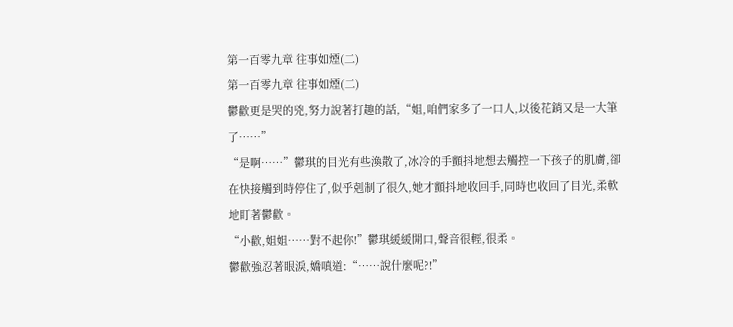第一百零九章 往事如煙(二)
第一百零九章 往事如煙(二)
鬱歡更是哭的兇,努力說著打趣的話,“姐,咱們家多了一口人,以後花銷又是一大筆了……”
“是啊……”鬱琪的目光有些渙散了,冰冷的手顫抖地想去觸控一下孩子的肌膚,卻在快接觸到時停住了,似乎剋制了很久,她才顫抖地收回手,同時也收回了目光,柔軟地盯著鬱歡。
“小歡,姐姐……對不起你!”鬱琪緩緩開口,聲音很輕,很柔。
鬱歡強忍著眼淚,嬌嗔道:“……說什麼呢?!”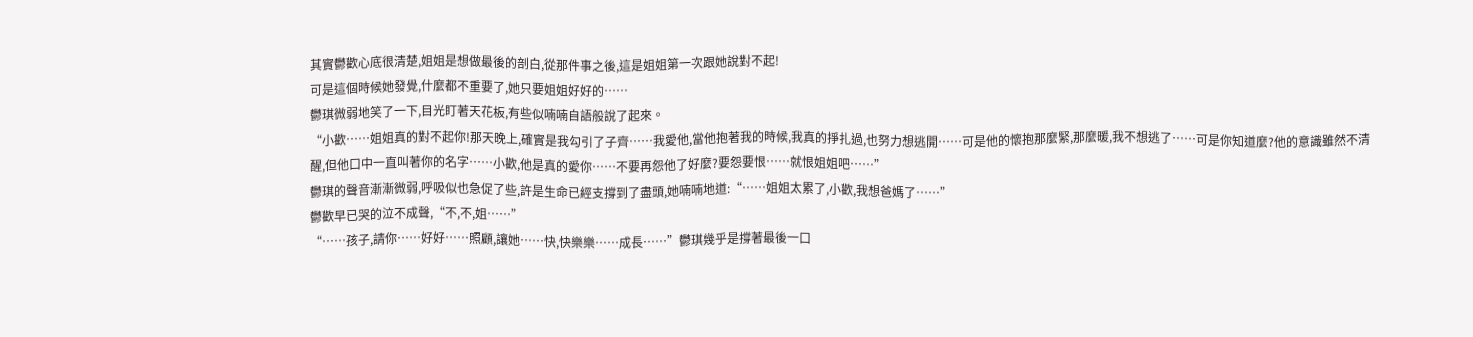其實鬱歡心底很清楚,姐姐是想做最後的剖白,從那件事之後,這是姐姐第一次跟她說對不起!
可是這個時候她發覺,什麼都不重要了,她只要姐姐好好的……
鬱琪微弱地笑了一下,目光盯著天花板,有些似喃喃自語般說了起來。
“小歡……姐姐真的對不起你!那天晚上,確實是我勾引了子齊……我愛他,當他抱著我的時候,我真的掙扎過,也努力想逃開……可是他的懷抱那麼緊,那麼暖,我不想逃了……可是你知道麼?他的意識雖然不清醒,但他口中一直叫著你的名字……小歡,他是真的愛你……不要再怨他了好麼?要怨要恨……就恨姐姐吧……”
鬱琪的聲音漸漸微弱,呼吸似也急促了些,許是生命已經支撐到了盡頭,她喃喃地道:“……姐姐太累了,小歡,我想爸媽了……”
鬱歡早已哭的泣不成聲,“不,不,姐……”
“……孩子,請你……好好……照顧,讓她……快,快樂樂……成長……”鬱琪幾乎是撐著最後一口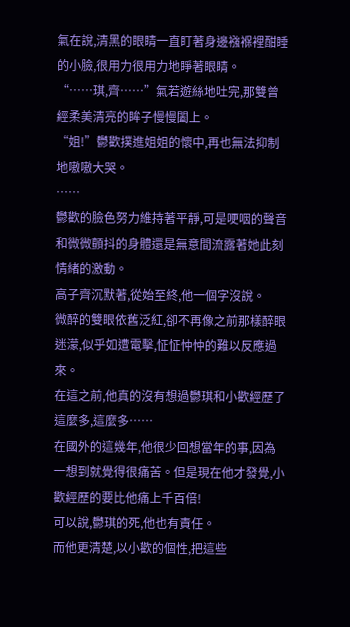氣在說,清黑的眼睛一直盯著身邊襁褓裡酣睡的小臉,很用力很用力地睜著眼睛。
“……琪,齊……”氣若遊絲地吐完,那雙曾經柔美清亮的眸子慢慢闔上。
“姐!”鬱歡撲進姐姐的懷中,再也無法抑制地嗷嗷大哭。
……
鬱歡的臉色努力維持著平靜,可是哽咽的聲音和微微顫抖的身體還是無意間流露著她此刻情緒的激動。
高子齊沉默著,從始至終,他一個字沒說。
微醉的雙眼依舊泛紅,卻不再像之前那樣醉眼迷濛,似乎如遭電擊,怔怔忡忡的難以反應過來。
在這之前,他真的沒有想過鬱琪和小歡經歷了這麼多,這麼多……
在國外的這幾年,他很少回想當年的事,因為一想到就覺得很痛苦。但是現在他才發覺,小歡經歷的要比他痛上千百倍!
可以說,鬱琪的死,他也有責任。
而他更清楚,以小歡的個性,把這些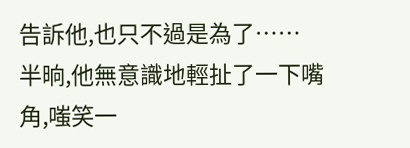告訴他,也只不過是為了……
半晌,他無意識地輕扯了一下嘴角,嗤笑一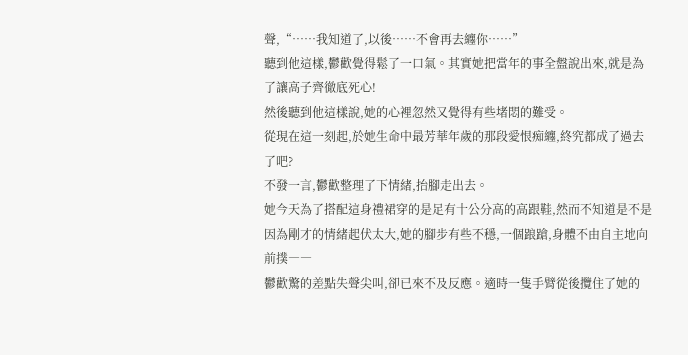聲,“……我知道了,以後……不會再去纏你……”
聽到他這樣,鬱歡覺得鬆了一口氣。其實她把當年的事全盤說出來,就是為了讓高子齊徹底死心!
然後聽到他這樣說,她的心裡忽然又覺得有些堵悶的難受。
從現在這一刻起,於她生命中最芳華年歲的那段愛恨痴纏,終究都成了過去了吧?
不發一言,鬱歡整理了下情緒,抬腳走出去。
她今天為了搭配這身禮裙穿的是足有十公分高的高跟鞋,然而不知道是不是因為剛才的情緒起伏太大,她的腳步有些不穩,一個踉蹌,身體不由自主地向前撲――
鬱歡驚的差點失聲尖叫,卻已來不及反應。適時一隻手臂從後攬住了她的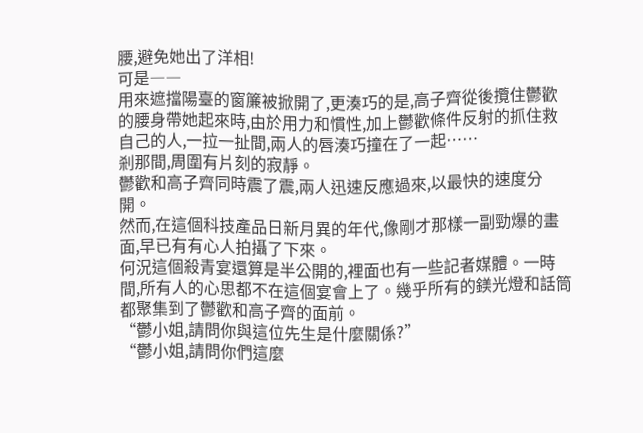腰,避免她出了洋相!
可是――
用來遮擋陽臺的窗簾被掀開了,更湊巧的是,高子齊從後攬住鬱歡的腰身帶她起來時,由於用力和慣性,加上鬱歡條件反射的抓住救自己的人,一拉一扯間,兩人的唇湊巧撞在了一起……
剎那間,周圍有片刻的寂靜。
鬱歡和高子齊同時震了震,兩人迅速反應過來,以最快的速度分開。
然而,在這個科技產品日新月異的年代,像剛才那樣一副勁爆的畫面,早已有有心人拍攝了下來。
何況這個殺青宴還算是半公開的,裡面也有一些記者媒體。一時間,所有人的心思都不在這個宴會上了。幾乎所有的鎂光燈和話筒都聚集到了鬱歡和高子齊的面前。
“鬱小姐,請問你與這位先生是什麼關係?”
“鬱小姐,請問你們這麼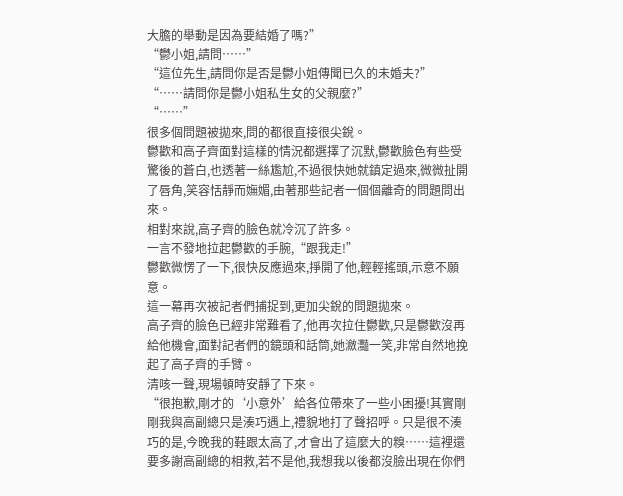大膽的舉動是因為要結婚了嗎?”
“鬱小姐,請問……”
“這位先生,請問你是否是鬱小姐傳聞已久的未婚夫?”
“……請問你是鬱小姐私生女的父親麼?”
“……”
很多個問題被拋來,問的都很直接很尖銳。
鬱歡和高子齊面對這樣的情況都選擇了沉默,鬱歡臉色有些受驚後的蒼白,也透著一絲尷尬,不過很快她就鎮定過來,微微扯開了唇角,笑容恬靜而嫵媚,由著那些記者一個個離奇的問題問出來。
相對來說,高子齊的臉色就冷沉了許多。
一言不發地拉起鬱歡的手腕,“跟我走!”
鬱歡微愣了一下,很快反應過來,掙開了他,輕輕搖頭,示意不願意。
這一幕再次被記者們捕捉到,更加尖銳的問題拋來。
高子齊的臉色已經非常難看了,他再次拉住鬱歡,只是鬱歡沒再給他機會,面對記者們的鏡頭和話筒,她瀲灩一笑,非常自然地挽起了高子齊的手臂。
清咳一聲,現場頓時安靜了下來。
“很抱歉,剛才的‘小意外’給各位帶來了一些小困擾!其實剛剛我與高副總只是湊巧遇上,禮貌地打了聲招呼。只是很不湊巧的是,今晚我的鞋跟太高了,才會出了這麼大的糗……這裡還要多謝高副總的相救,若不是他,我想我以後都沒臉出現在你們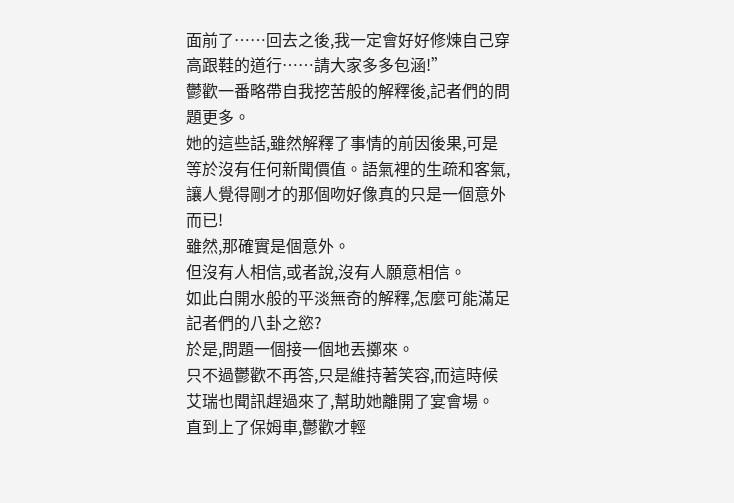面前了……回去之後,我一定會好好修煉自己穿高跟鞋的道行……請大家多多包涵!”
鬱歡一番略帶自我挖苦般的解釋後,記者們的問題更多。
她的這些話,雖然解釋了事情的前因後果,可是等於沒有任何新聞價值。語氣裡的生疏和客氣,讓人覺得剛才的那個吻好像真的只是一個意外而已!
雖然,那確實是個意外。
但沒有人相信,或者說,沒有人願意相信。
如此白開水般的平淡無奇的解釋,怎麼可能滿足記者們的八卦之慾?
於是,問題一個接一個地丟擲來。
只不過鬱歡不再答,只是維持著笑容,而這時候艾瑞也聞訊趕過來了,幫助她離開了宴會場。
直到上了保姆車,鬱歡才輕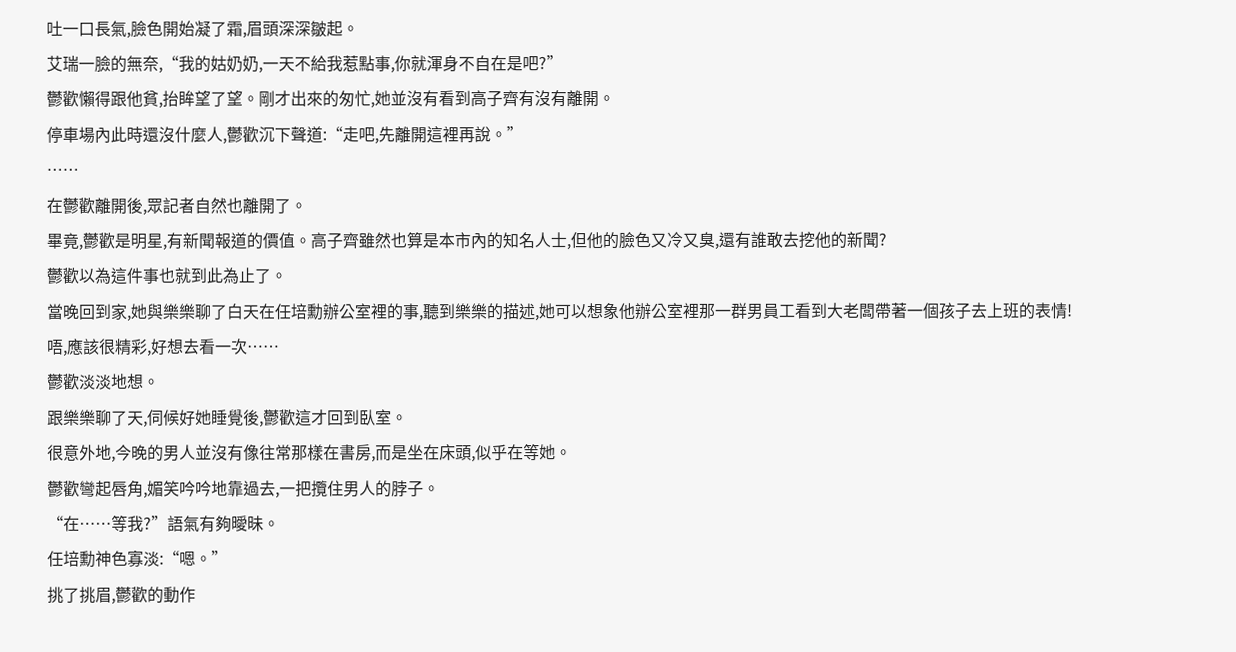吐一口長氣,臉色開始凝了霜,眉頭深深皺起。
艾瑞一臉的無奈,“我的姑奶奶,一天不給我惹點事,你就渾身不自在是吧?”
鬱歡懶得跟他貧,抬眸望了望。剛才出來的匆忙,她並沒有看到高子齊有沒有離開。
停車場內此時還沒什麼人,鬱歡沉下聲道:“走吧,先離開這裡再說。”
……
在鬱歡離開後,眾記者自然也離開了。
畢竟,鬱歡是明星,有新聞報道的價值。高子齊雖然也算是本市內的知名人士,但他的臉色又冷又臭,還有誰敢去挖他的新聞?
鬱歡以為這件事也就到此為止了。
當晚回到家,她與樂樂聊了白天在任培勳辦公室裡的事,聽到樂樂的描述,她可以想象他辦公室裡那一群男員工看到大老闆帶著一個孩子去上班的表情!
唔,應該很精彩,好想去看一次……
鬱歡淡淡地想。
跟樂樂聊了天,伺候好她睡覺後,鬱歡這才回到臥室。
很意外地,今晚的男人並沒有像往常那樣在書房,而是坐在床頭,似乎在等她。
鬱歡彎起唇角,媚笑吟吟地靠過去,一把攬住男人的脖子。
“在……等我?”語氣有夠曖昧。
任培勳神色寡淡:“嗯。”
挑了挑眉,鬱歡的動作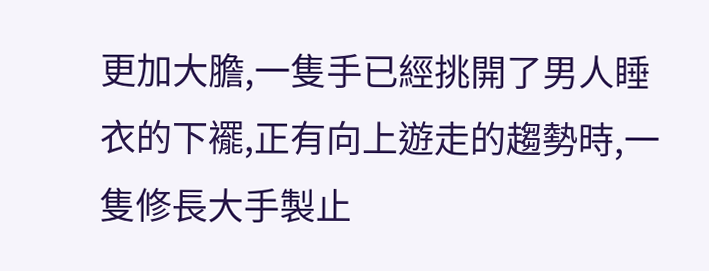更加大膽,一隻手已經挑開了男人睡衣的下襬,正有向上遊走的趨勢時,一隻修長大手製止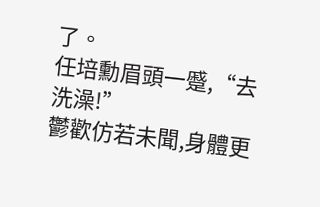了。
任培勳眉頭一蹙,“去洗澡!”
鬱歡仿若未聞,身體更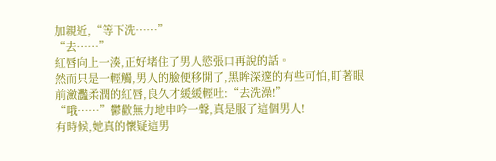加親近,“等下洗……”
“去……”
紅唇向上一湊,正好堵住了男人慾張口再說的話。
然而只是一輕觸,男人的臉便移開了,黑眸深邃的有些可怕,盯著眼前瀲灩柔潤的紅唇,良久才緩緩輕吐:“去洗澡!”
“哦……”鬱歡無力地申吟一聲,真是服了這個男人!
有時候,她真的懷疑這男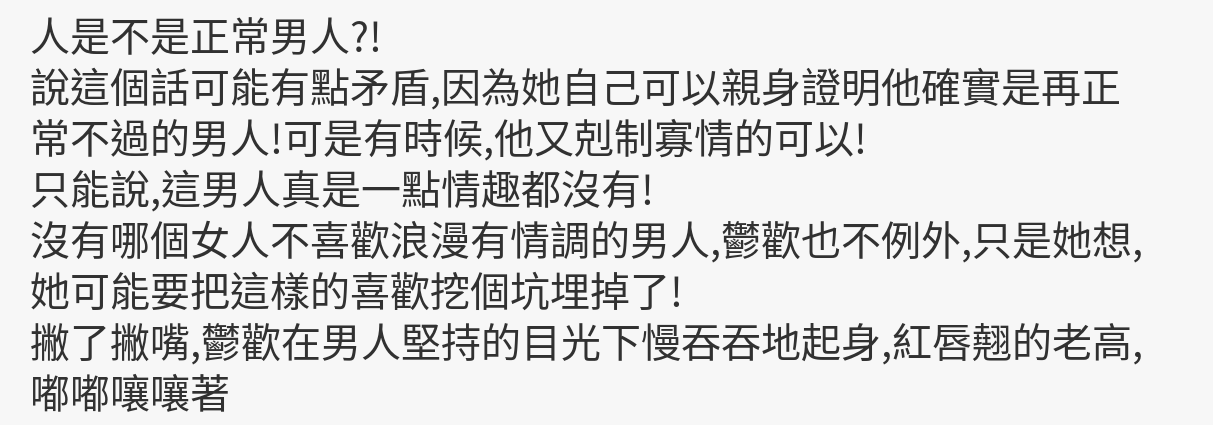人是不是正常男人?!
說這個話可能有點矛盾,因為她自己可以親身證明他確實是再正常不過的男人!可是有時候,他又剋制寡情的可以!
只能說,這男人真是一點情趣都沒有!
沒有哪個女人不喜歡浪漫有情調的男人,鬱歡也不例外,只是她想,她可能要把這樣的喜歡挖個坑埋掉了!
撇了撇嘴,鬱歡在男人堅持的目光下慢吞吞地起身,紅唇翹的老高,嘟嘟嚷嚷著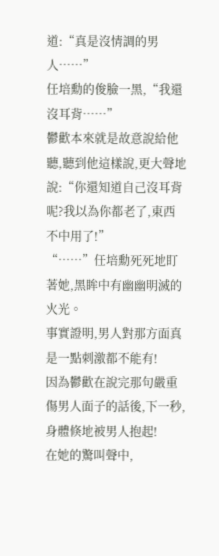道:“真是沒情調的男人……”
任培勳的俊臉一黑,“我還沒耳背……”
鬱歡本來就是故意說給他聽,聽到他這樣說,更大聲地說:“你還知道自己沒耳背呢?我以為你都老了,東西不中用了!”
“……”任培勳死死地盯著她,黑眸中有幽幽明滅的火光。
事實證明,男人對那方面真是一點刺激都不能有!
因為鬱歡在說完那句嚴重傷男人面子的話後,下一秒,身體倏地被男人抱起!
在她的驚叫聲中,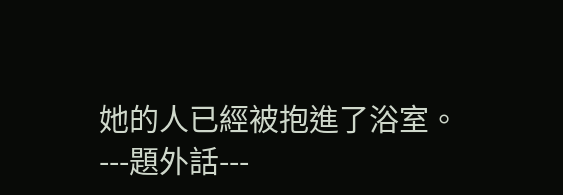她的人已經被抱進了浴室。
---題外話---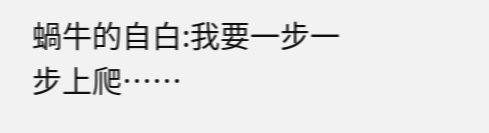蝸牛的自白:我要一步一步上爬……